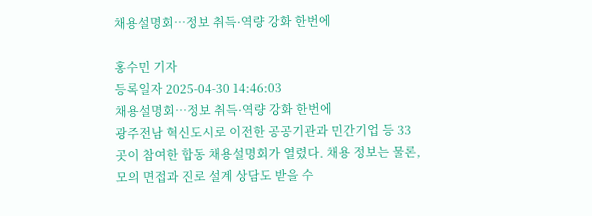채용설명회…정보 취득·역량 강화 한번에

홍수민 기자
등록일자 2025-04-30 14:46:03
채용설명회…정보 취득·역량 강화 한번에
광주전남 혁신도시로 이전한 공공기관과 민간기업 등 33곳이 참여한 합동 채용설명회가 열렸다. 채용 정보는 물론, 모의 면접과 진로 설계 상담도 받을 수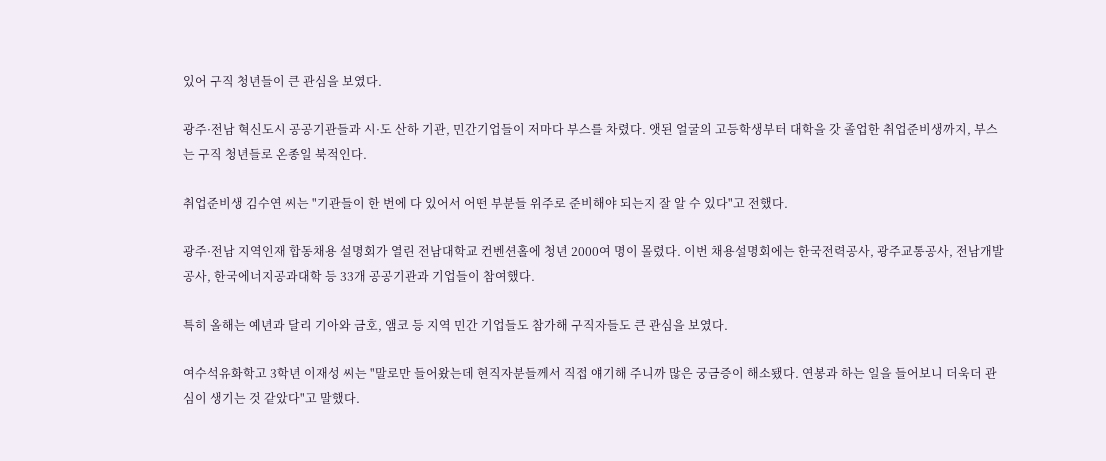있어 구직 청년들이 큰 관심을 보였다.

광주·전남 혁신도시 공공기관들과 시·도 산하 기관, 민간기업들이 저마다 부스를 차렸다. 앳된 얼굴의 고등학생부터 대학을 갓 졸업한 취업준비생까지, 부스는 구직 청년들로 온종일 북적인다.

취업준비생 김수연 씨는 "기관들이 한 번에 다 있어서 어떤 부분들 위주로 준비해야 되는지 잘 알 수 있다"고 전했다.

광주·전남 지역인재 합동채용 설명회가 열린 전남대학교 컨벤션홀에 청년 2000여 명이 몰렸다. 이번 채용설명회에는 한국전력공사, 광주교통공사, 전남개발공사, 한국에너지공과대학 등 33개 공공기관과 기업들이 참여했다.

특히 올해는 예년과 달리 기아와 금호, 앰코 등 지역 민간 기업들도 참가해 구직자들도 큰 관심을 보였다.

여수석유화학고 3학년 이재성 씨는 "말로만 들어왔는데 현직자분들께서 직접 얘기해 주니까 많은 궁금증이 해소됐다. 연봉과 하는 일을 들어보니 더욱더 관심이 생기는 것 같았다"고 말했다.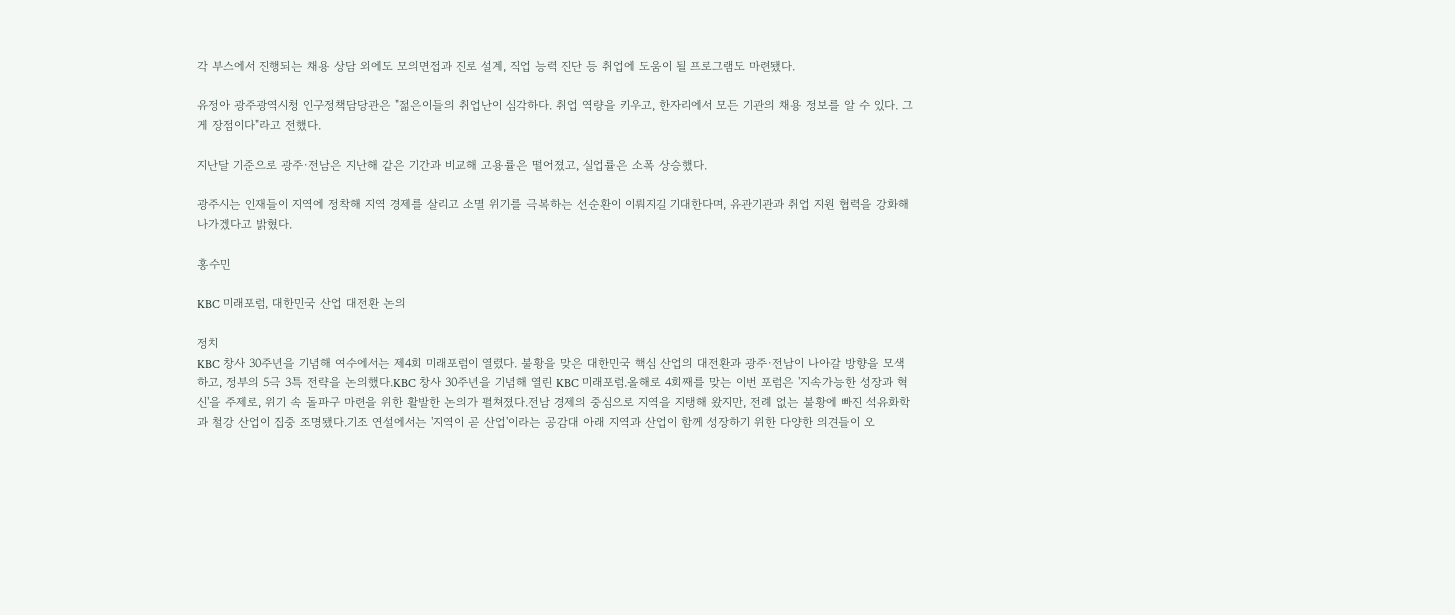각 부스에서 진행되는 채용 상담 외에도 모의면접과 진로 설계, 직업 능력 진단 등 취업에 도움이 될 프로그램도 마련됐다.

유정아 광주광역시청 인구정책담당관은 "젊은이들의 취업난이 심각하다. 취업 역량을 키우고, 한자리에서 모든 기관의 채용 정보를 알 수 있다. 그게 장점이다"라고 전했다.

지난달 기준으로 광주·전남은 지난해 같은 기간과 비교해 고용률은 떨어졌고, 실업률은 소폭 상승했다.

광주시는 인재들이 지역에 정착해 지역 경제를 살리고 소멸 위기를 극복하는 선순환이 이뤄지길 기대한다며, 유관기관과 취업 지원 협력을 강화해 나가겠다고 밝혔다.

홍수민

KBC 미래포럼, 대한민국 산업 대전환 논의

정치
KBC 창사 30주년을 기념해 여수에서는 제4회 미래포럼이 열렸다. 불황을 맞은 대한민국 핵심 산업의 대전환과 광주·전남이 나아갈 방향을 모색하고, 정부의 5극 3특 전략을 논의했다.KBC 창사 30주년을 기념해 열린 KBC 미래포럼.올해로 4회째를 맞는 이번 포럼은 '지속가능한 성장과 혁신'을 주제로, 위기 속 돌파구 마련을 위한 활발한 논의가 펼쳐졌다.전남 경제의 중심으로 지역을 지탱해 왔지만, 전례 없는 불황에 빠진 석유화학과 철강 산업이 집중 조명됐다.기조 연설에서는 '지역이 곧 산업'이라는 공감대 아래 지역과 산업이 함께 성장하기 위한 다양한 의견들이 오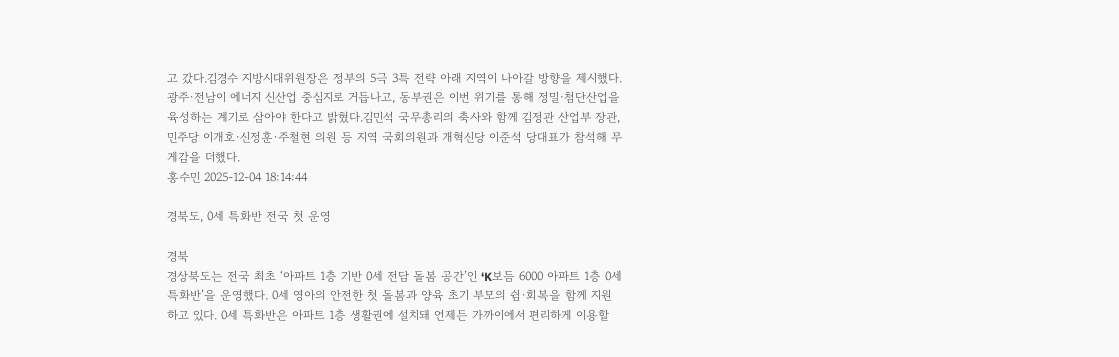고 갔다.김경수 지방시대위원장은 정부의 5극 3특 전략 아래 지역이 나아갈 방향을 제시했다.광주·전남이 에너지 신산업 중심지로 거듭나고, 동부권은 이번 위기를 통해 정밀·첨단산업을 육성하는 계기로 삼아야 한다고 밝혔다.김민석 국무총리의 축사와 함께 김정관 산업부 장관, 민주당 이개호·신정훈·주철현 의원 등 지역 국회의원과 개혁신당 이준석 당대표가 참석해 무게감을 더했다.
홍수민 2025-12-04 18:14:44

경북도, 0세 특화반 전국 첫 운영

경북
경상북도는 전국 최초 ‘아파트 1층 기반 0세 전담 돌봄 공간’인 ‘K보듬 6000 아파트 1층 0세 특화반’을 운영했다. 0세 영아의 안전한 첫 돌봄과 양육 초기 부모의 쉼·회복을 함께 지원하고 있다. 0세 특화반은 아파트 1층 생활권에 설치돼 언제든 가까이에서 편리하게 이용할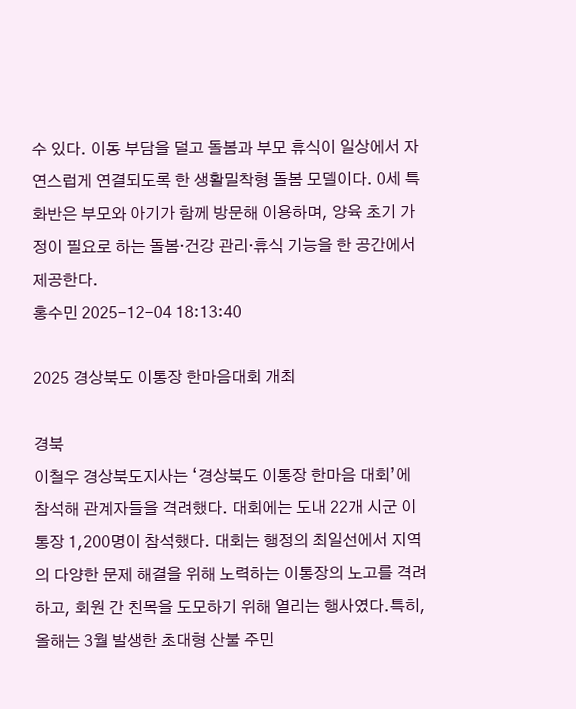수 있다. 이동 부담을 덜고 돌봄과 부모 휴식이 일상에서 자연스럽게 연결되도록 한 생활밀착형 돌봄 모델이다. 0세 특화반은 부모와 아기가 함께 방문해 이용하며, 양육 초기 가정이 필요로 하는 돌봄·건강 관리·휴식 기능을 한 공간에서 제공한다.
홍수민 2025-12-04 18:13:40

2025 경상북도 이통장 한마음대회 개최

경북
이철우 경상북도지사는 ‘경상북도 이통장 한마음 대회’에 참석해 관계자들을 격려했다. 대회에는 도내 22개 시군 이통장 1,200명이 참석했다. 대회는 행정의 최일선에서 지역의 다양한 문제 해결을 위해 노력하는 이통장의 노고를 격려하고, 회원 간 친목을 도모하기 위해 열리는 행사였다.특히, 올해는 3월 발생한 초대형 산불 주민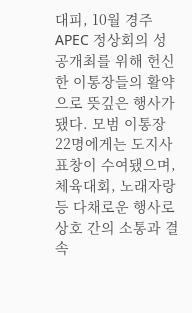대피, 10월 경주 APEC 정상회의 성공개최를 위해 헌신한 이통장들의 활약으로 뜻깊은 행사가 됐다. 모범 이통장 22명에게는 도지사 표창이 수여됐으며, 체육대회, 노래자랑 등 다채로운 행사로 상호 간의 소통과 결속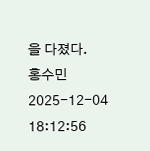을 다졌다.
홍수민 2025-12-04 18:12:56